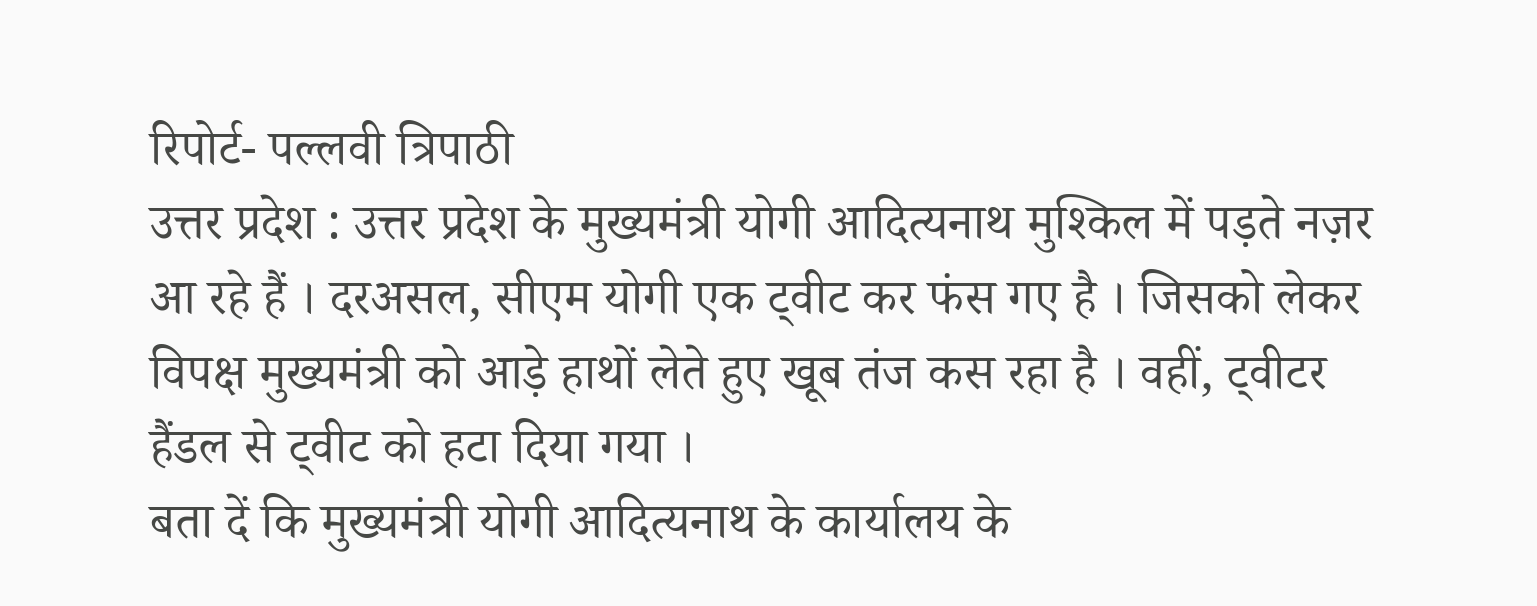रिपोर्ट- पल्लवी त्रिपाठी
उत्तर प्रदेश : उत्तर प्रदेश के मुख्यमंत्री योगी आदित्यनाथ मुश्किल में पड़ते नज़र आ रहे हैं । दरअसल, सीएम योगी एक ट्वीट कर फंस गए है । जिसको लेकर विपक्ष मुख्यमंत्री को आड़े हाथों लेते हुए खूब तंज कस रहा है । वहीं, ट्वीटर हैंडल से ट्वीट को हटा दिया गया ।
बता दें कि मुख्यमंत्री योगी आदित्यनाथ के कार्यालय के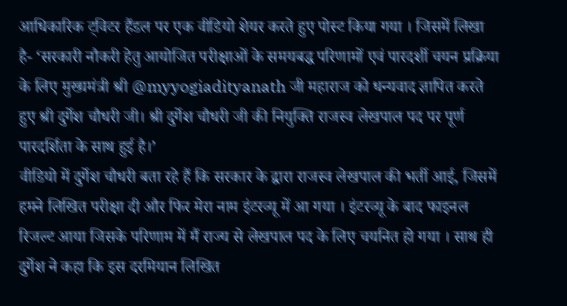आधिकारिक ट्विटर हैंडल पर एक वीडियो शेयर करते हुए पोस्ट किया गया । जिसमें लिखा है- ‘सरकारी नौकरी हेतु आयोजित परीक्षाओं के समयबद्ध परिणामों एवं पारदर्शी चयन प्रक्रिया के लिए मुख्यमंत्री श्री @myyogiadityanath जी महाराज को धन्यवाद ज्ञापित करते हुए श्री दुर्गेश चौधरी जी। श्री दुर्गेश चौधरी जी की नियुक्ति राजस्व लेखपाल पद पर पूर्ण पारदर्शिता के साथ हुई है।’
वीडियो में दुर्गेश चौधरी बता रहे हैं कि सरकार के द्वारा राजस्व लेखपाल की भर्ती आई, जिसमें हमने लिखित परीक्षा दी और फिर मेरा नाम इंटरव्यू में आ गया । इंटरव्यू के बाद फाइनल रिजल्ट आया जिसके परिणाम में मैं राज्य से लेखपाल पद के लिए चयनित हो गया । साथ ही दुर्गेश ने कहा कि इस दरमियान लिखित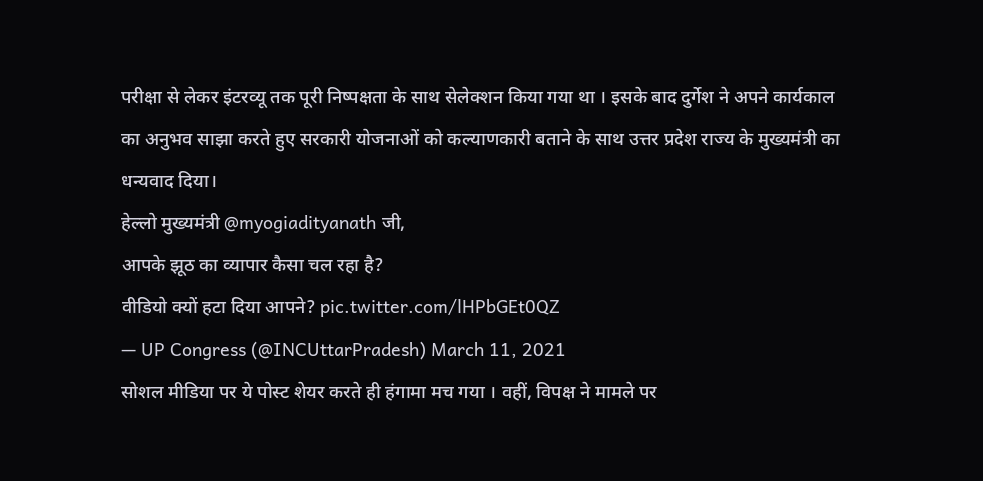परीक्षा से लेकर इंटरव्यू तक पूरी निष्पक्षता के साथ सेलेक्शन किया गया था । इसके बाद दुर्गेश ने अपने कार्यकाल का अनुभव साझा करते हुए सरकारी योजनाओं को कल्याणकारी बताने के साथ उत्तर प्रदेश राज्य के मुख्यमंत्री का धन्यवाद दिया।
हेल्लो मुख्यमंत्री @myogiadityanath जी,
आपके झूठ का व्यापार कैसा चल रहा है?
वीडियो क्यों हटा दिया आपने? pic.twitter.com/lHPbGEt0QZ
— UP Congress (@INCUttarPradesh) March 11, 2021
सोशल मीडिया पर ये पोस्ट शेयर करते ही हंगामा मच गया । वहीं, विपक्ष ने मामले पर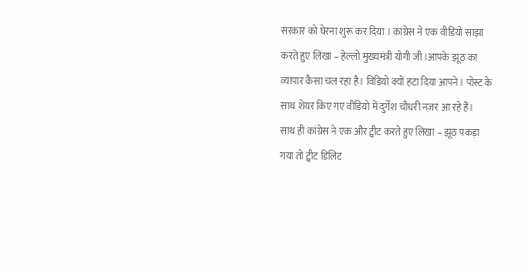सरकार को घेरना शुरू कर दिया । कांग्रेस ने एक वीडियो साझा करते हुए लिखा – हेल्लो मुख्यमंत्री योगी जी ।आपके झूठ का व्यापार कैसा चल रहा है। विडियो क्यों हटा दिया आपने। पोस्ट के साथ शेयर किए गए वीडियो में दुर्गेश चौधरी नज़र आ रहे हैं।
साथ ही कांग्रेस ने एक और ट्वीट करते हुए लिखा – झूठ पकड़ा गया तो ट्वीट डिलिट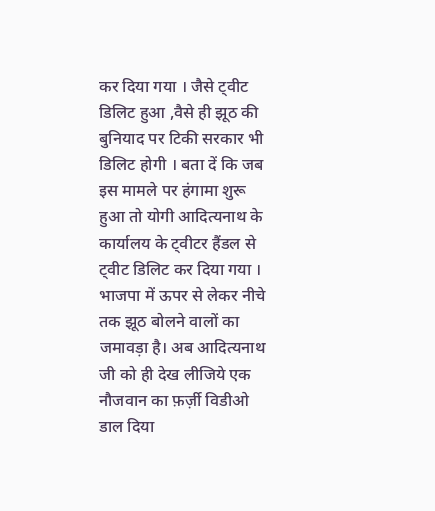कर दिया गया । जैसे ट्वीट डिलिट हुआ ,वैसे ही झूठ की बुनियाद पर टिकी सरकार भी डिलिट होगी । बता दें कि जब इस मामले पर हंगामा शुरू हुआ तो योगी आदित्यनाथ के कार्यालय के ट्वीटर हैंडल से ट्वीट डिलिट कर दिया गया ।
भाजपा में ऊपर से लेकर नीचे तक झूठ बोलने वालों का जमावड़ा है। अब आदित्यनाथ जी को ही देख लीजिये एक नौजवान का फ़र्ज़ी विडीओ डाल दिया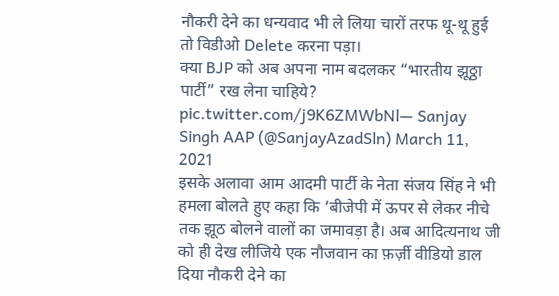नौकरी देने का धन्यवाद भी ले लिया चारों तरफ थू-थू हुई तो विडीओ Delete करना पड़ा।
क्या BJP को अब अपना नाम बदलकर “भारतीय झूठ्ठा पार्टी” रख लेना चाहिये? pic.twitter.com/j9K6ZMWbNl— Sanjay Singh AAP (@SanjayAzadSln) March 11, 2021
इसके अलावा आम आदमी पार्टी के नेता संजय सिंह ने भी हमला बोलते हुए कहा कि ‘बीजेपी में ऊपर से लेकर नीचे तक झूठ बोलने वालों का जमावड़ा है। अब आदित्यनाथ जी को ही देख लीजिये एक नौजवान का फ़र्ज़ी वीडियो डाल दिया नौकरी देने का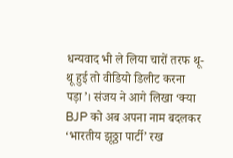धन्यवाद भी ले लिया चारों तरफ थू-थू हुई तो वीडियो डिलीट करना पड़ा’। संजय ने आगे लिखा ‘क्या BJP को अब अपना नाम बदलकर ‘भारतीय झूठ्ठा पार्टी’ रख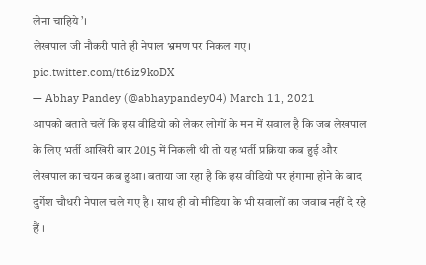लेना चाहिये’।
लेखपाल जी नौकरी पाते ही नेपाल भ्रमण पर निकल गए। pic.twitter.com/tt6iz9koDX
— Abhay Pandey (@abhaypandey04) March 11, 2021
आपको बताते चलें कि इस वीडियो को लेकर लोगों के मन में सवाल है कि जब लेखपाल के लिए भर्ती आखिरी बार 2015 में निकली थी तो यह भर्ती प्रक्रिया कब हुई और लेखपाल का चयन कब हुआ। बताया जा रहा है कि इस वीडियो पर हंगामा होने के बाद दुर्गेश चौधरी नेपाल चले गए है । साथ ही वो मीडिया के भी सवालों का जवाब नहीं दे रहे हैं ।